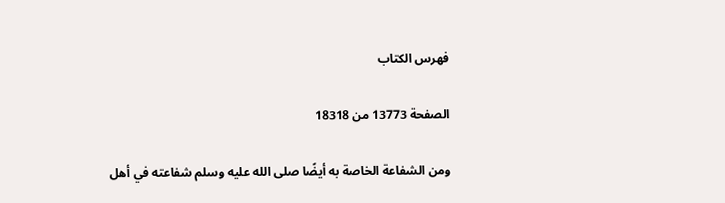فهرس الكتاب

الصفحة 13773 من 18318

ومن الشفاعة الخاصة به أيضًا صلى الله عليه وسلم شفاعته في أهل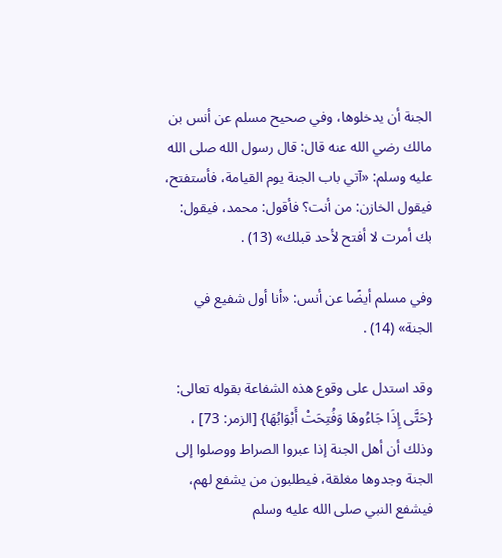الجنة أن يدخلوها، وفي صحيح مسلم عن أنس بن مالك رضي الله عنه قال: قال رسول الله صلى الله عليه وسلم: «آتي باب الجنة يوم القيامة، فأستفتح، فيقول الخازن: من أنت؟ فأقول: محمد، فيقول: بك أمرت لا أفتح لأحد قبلك» (13) .

وفي مسلم أيضًا عن أنس: «أنا أول شفيع في الجنة» (14) .

وقد استدل على وقوع هذه الشفاعة بقوله تعالى: {حَتَّى إِذَا جَاءُوهَا وَفُتِحَتْ أَبْوَابُهَا} [الزمر: 73] ، وذلك أن أهل الجنة إذا عبروا الصراط ووصلوا إلى الجنة وجدوها مغلقة، فيطلبون من يشفع لهم، فيشفع النبي صلى الله عليه وسلم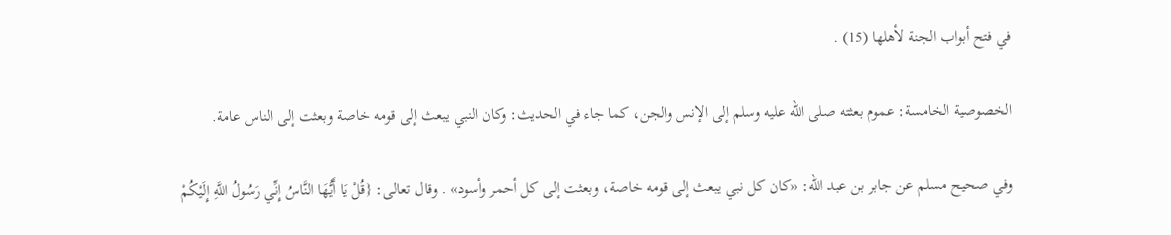في فتح أبواب الجنة لأهلها (15) .

الخصوصية الخامسة: عموم بعثته صلى الله عليه وسلم إلى الإنس والجن، كما جاء في الحديث: وكان النبي يبعث إلى قومه خاصة وبعثت إلى الناس عامة.

وفي صحيح مسلم عن جابر بن عبد الله: «كان كل نبي يبعث إلى قومه خاصة، وبعثت إلى كل أحمر وأسود» . وقال تعالى: {قُلْ يَا أَيُّهَا النَّاسُ إِنِّي رَسُولُ اللَّهِ إِلَيْكُمْ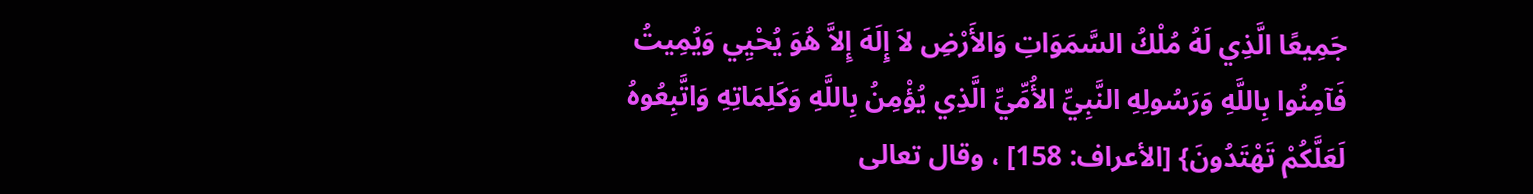جَمِيعًا الَّذِي لَهُ مُلْكُ السَّمَوَاتِ وَالأَرْضِ لاَ إِلَهَ إِلاَّ هُوَ يُحْيِي وَيُمِيتُ فَآمِنُوا بِاللَّهِ وَرَسُولِهِ النَّبِيِّ الأُمِّيِّ الَّذِي يُؤْمِنُ بِاللَّهِ وَكَلِمَاتِهِ وَاتَّبِعُوهُ لَعَلَّكُمْ تَهْتَدُونَ} [الأعراف: 158] ، وقال تعالى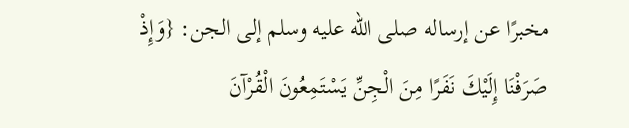مخبرًا عن إرساله صلى الله عليه وسلم إلى الجن: {وَإِذْ صَرَفْنَا إِلَيْكَ نَفَرًا مِنَ الْجِنِّ يَسْتَمِعُونَ الْقُرْآنَ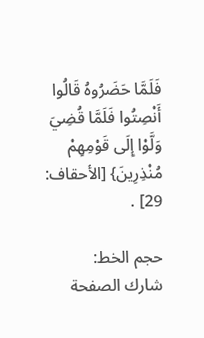فَلَمَّا حَضَرُوهُ قَالُوا أَنْصِتُوا فَلَمَّا قُضِيَ وَلَّوْا إِلَى قَوْمِهِمْ مُنْذِرِينَ} [الأحقاف: 29] .

حجم الخط:
شارك الصفحة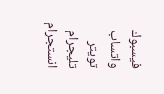فيسبوك واتساب تويتر تليجرام انستجرام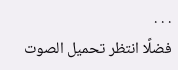. . .
فضلًا انتظر تحميل الصوت